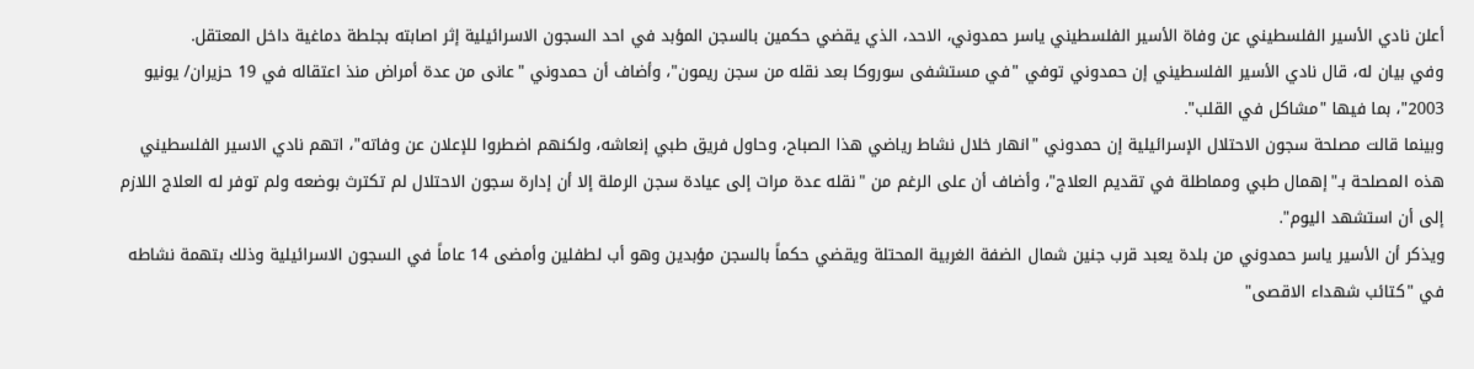أعلن نادي الأسير الفلسطيني عن وفاة الأسير الفلسطيني ياسر حمدوني، الاحد، الذي يقضي حكمين بالسجن المؤبد في احد السجون الاسرائيلية إثر اصابته بجلطة دماغية داخل المعتقل.
وفي بيان له، قال نادي الأسير الفلسطيني إن حمدوني توفي "في مستشفى سوروكا بعد نقله من سجن ريمون"، وأضاف أن حمدوني "عانى من عدة أمراض منذ اعتقاله في 19 حزيران/ يونيو 2003"، بما فيها "مشاكل في القلب".
وبينما قالت مصلحة سجون الاحتلال الإسرائيلية إن حمدوني "انهار خلال نشاط رياضي هذا الصباح، وحاول فريق طبي إنعاشه، ولكنهم اضطروا للإعلان عن وفاته"، اتهم نادي الاسير الفلسطيني هذه المصلحة بـ"إهمال طبي ومماطلة في تقديم العلاج"، وأضاف أن على الرغم من "نقله عدة مرات إلى عيادة سجن الرملة إلا أن إدارة سجون الاحتلال لم تكترث بوضعه ولم توفر له العلاج اللازم إلى أن استشهد اليوم".
ويذكر أن الأسير ياسر حمدوني من بلدة يعبد قرب جنين شمال الضفة الغربية المحتلة ويقضي حكماً بالسجن مؤبدين وهو أب لطفلين وأمضى 14 عاماً في السجون الاسرائيلية وذلك بتهمة نشاطه في "كتائب شهداء الاقصى"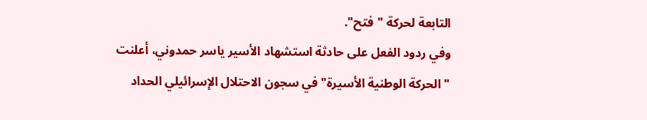التابعة لحركة "فتح".
وفي ردود الفعل على حادثة استشهاد الأسير ياسر حمدوني، أعلنت "الحركة الوطنية الأسيرة" في سجون الاحتلال الإسرائيلي الحداد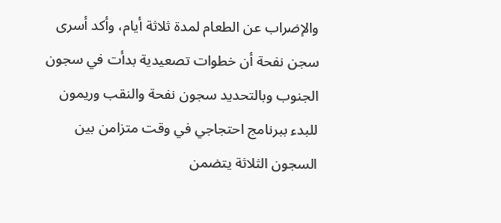والإضراب عن الطعام لمدة ثلاثة أيام، وأكد أسرى سجن نفحة أن خطوات تصعيدية بدأت في سجون الجنوب وبالتحديد سجون نفحة والنقب وريمون للبدء ببرنامج احتجاجي في وقت متزامن بين السجون الثلاثة يتضمن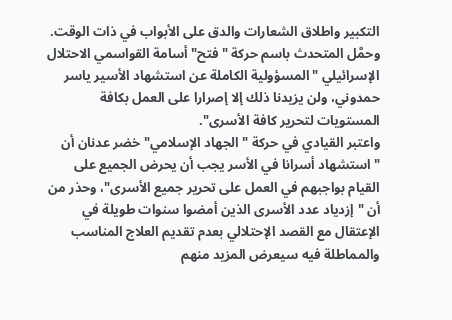التكبير واطلاق الشعارات والدق على الأبواب في ذات الوقت.
وحمَّل المتحدث باسم حركة "فتح" أسامة القواسمي الاحتلال الإسرائيلي "المسؤولية الكاملة عن استشهاد الأسير ياسر حمدوني، ولن يزيدنا ذلك إلا إصرارا على العمل بكافة المستويات لتحرير كافة الأسرى".
واعتبر القيادي في حركة "الجهاد الإسلامي" خضر عدنان أن "استشهاد أسرانا في الأسر يجب أن يحرض الجميع على القيام بواجبهم في العمل على تحرير جميع الأسرى"، وحذر من أن "إزدياد عدد الأسرى الذين أمضوا سنوات طويلة في الإعتقال مع القصد الإحتلالي بعدم تقديم العلاج المناسب والمماطلة فيه سيعرض المزيد منهم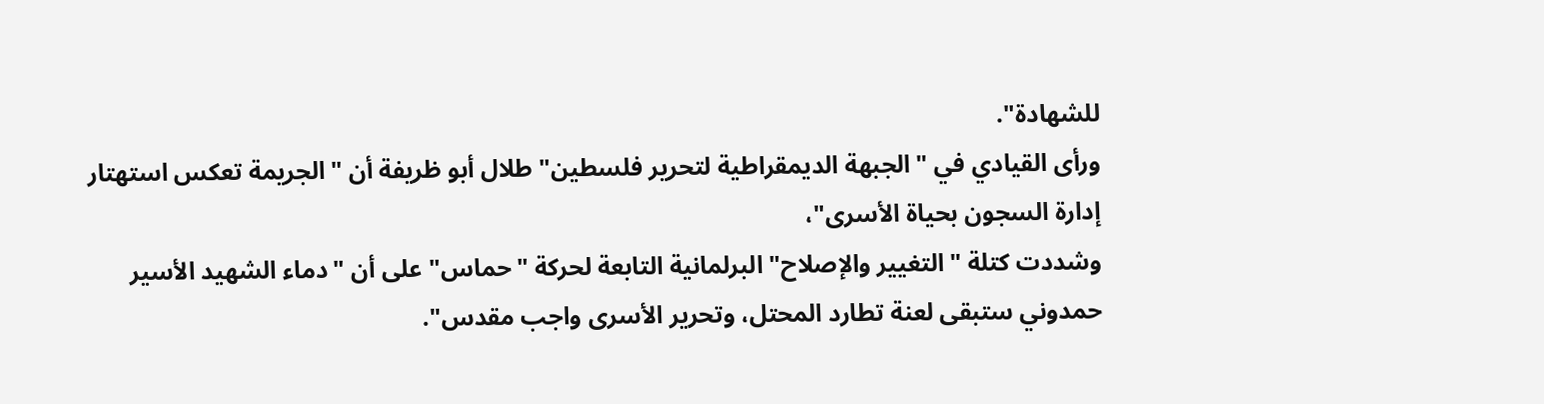للشهادة".
ورأى القيادي في "الجبهة الديمقراطية لتحرير فلسطين" طلال أبو ظريفة أن "الجريمة تعكس استهتار إدارة السجون بحياة الأسرى"،
وشددت كتلة "التغيير والإصلاح" البرلمانية التابعة لحركة "حماس" على أن "دماء الشهيد الأسير حمدوني ستبقى لعنة تطارد المحتل، وتحرير الأسرى واجب مقدس".